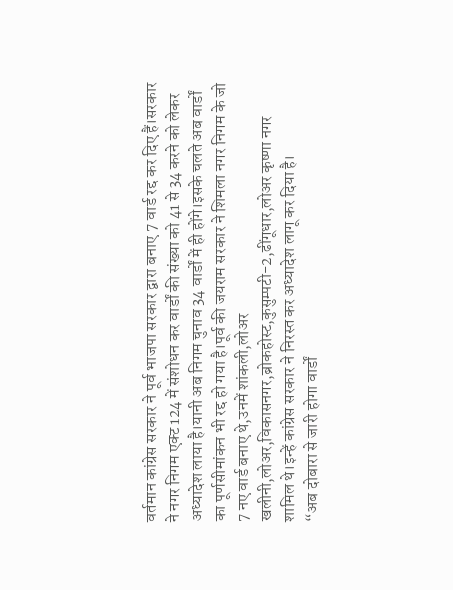वर्तमान कांग्रेस सरकार ने पूर्व भाजपा सरकार द्वारा बनाए 7 वार्ड रद्द कर दिए हैं।सरकार ने नगर निगम एक्ट 124 में संशोधन कर वार्डों की संख्या को 41 से 34 करने को लेकर अध्यादेश लाया है।यानी अब निगम चुनाव 34 वार्डों में ही होंगे।इसके चलते अब वार्डों का पूर्णसीमांकन भी रद्द हो गया है।पूर्व की जयराम सरकार ने शिमला नगर निगम के जो 7 नए वार्ड बनाए थे,उनमें शांकली,लोअर खलीनी,लोअर,विकासनगर,ब्रोकहोस्ट,कुसुम्पटी-2,ढींगूधार,लोअर कृष्णा नगर शामिल थे।इन्हें कांग्रेस सरकार ने निरस्त कर अध्यादेश लागू कर दिया है।
“अब दोबारा से जारी होगा वार्डों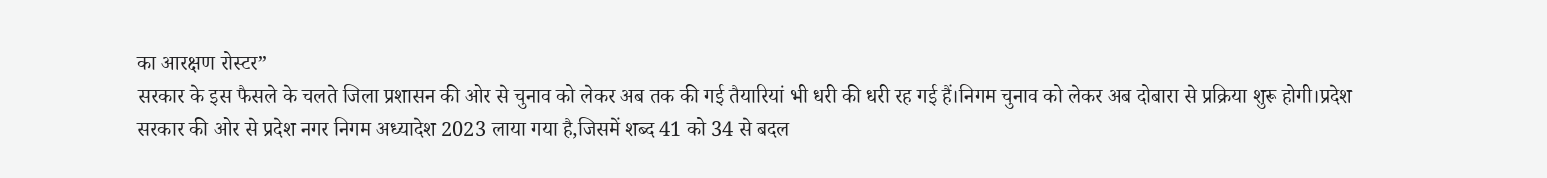का आरक्षण रोस्टर”
सरकार के इस फैसले के चलते जिला प्रशासन की ओर से चुनाव को लेकर अब तक की गई तैयारियां भी धरी की धरी रह गई हैं।निगम चुनाव को लेकर अब दोबारा से प्रक्रिया शुरू होगी।प्रदेश सरकार की ओर से प्रदेश नगर निगम अध्यादेश 2023 लाया गया है,जिसमें शब्द 41 को 34 से बदल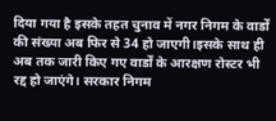दिया गया है इसके तहत चुनाव में नगर निगम के वार्डों की संख्या अब फिर से 34 हो जाएगी।इसके साथ ही अब तक जारी किए गए वार्डों के आरक्षण रोस्टर भी रद्द हो जाएंगे। सरकार निगम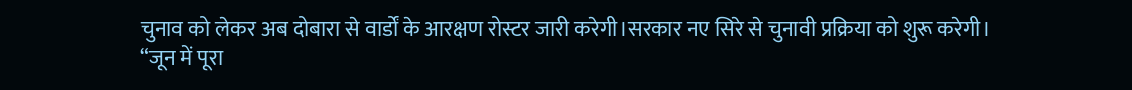चुनाव को लेकर अब दोबारा से वार्डों के आरक्षण रोस्टर जारी करेगी।सरकार नए सिरे से चुनावी प्रक्रिया को शुरू करेगी।
“जून में पूरा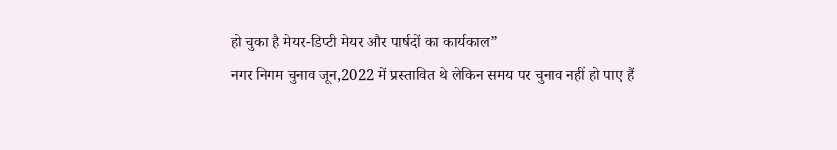हो चुका है मेयर-डिप्टी मेयर और पार्षदों का कार्यकाल”
नगर निगम चुनाव जून,2022 में प्रस्तावित थे लेकिन समय पर चुनाव नहीं हो पाए हैं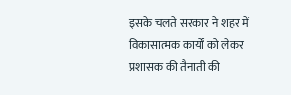इसके चलते सरकार ने शहर में विकासात्मक कार्यों को लेकर प्रशासक की तैनाती की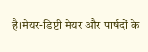है।मेयर-डिप्टी मेयर और पार्षदों के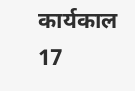कार्यकाल 17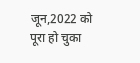जून,2022 को पूरा हो चुका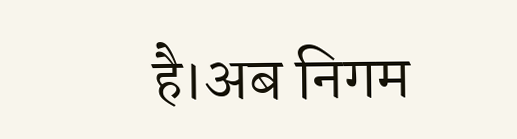है।अब निगम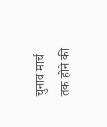चुनाव मार्च तक होने की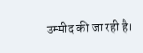उम्मीद की जा रही है।